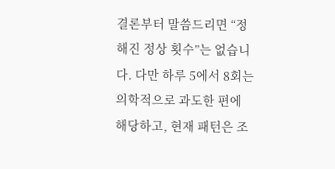결론부터 말씀드리면 “정해진 정상 횟수”는 없습니다. 다만 하루 5에서 8회는 의학적으로 과도한 편에 해당하고, 현재 패턴은 조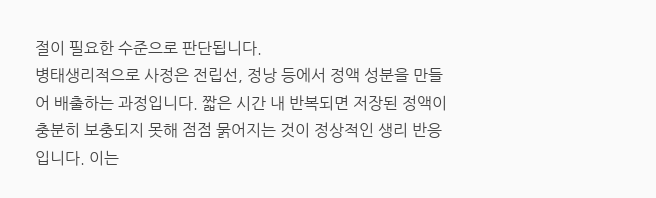절이 필요한 수준으로 판단됩니다.
병태생리적으로 사정은 전립선, 정낭 등에서 정액 성분을 만들어 배출하는 과정입니다. 짧은 시간 내 반복되면 저장된 정액이 충분히 보충되지 못해 점점 묽어지는 것이 정상적인 생리 반응입니다. 이는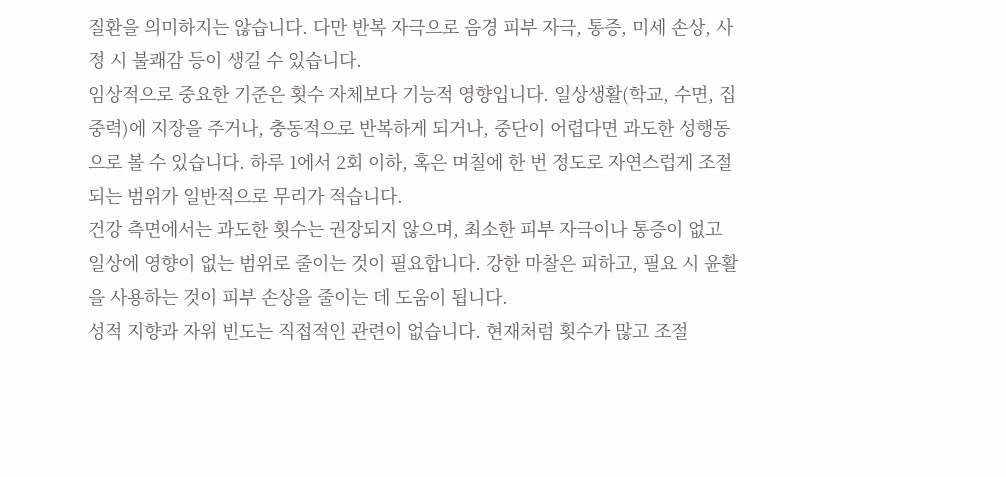질환을 의미하지는 않습니다. 다만 반복 자극으로 음경 피부 자극, 통증, 미세 손상, 사정 시 불쾌감 등이 생길 수 있습니다.
임상적으로 중요한 기준은 횟수 자체보다 기능적 영향입니다. 일상생활(학교, 수면, 집중력)에 지장을 주거나, 충동적으로 반복하게 되거나, 중단이 어렵다면 과도한 성행동으로 볼 수 있습니다. 하루 1에서 2회 이하, 혹은 며칠에 한 번 정도로 자연스럽게 조절되는 범위가 일반적으로 무리가 적습니다.
건강 측면에서는 과도한 횟수는 권장되지 않으며, 최소한 피부 자극이나 통증이 없고 일상에 영향이 없는 범위로 줄이는 것이 필요합니다. 강한 마찰은 피하고, 필요 시 윤활을 사용하는 것이 피부 손상을 줄이는 데 도움이 됩니다.
성적 지향과 자위 빈도는 직접적인 관련이 없습니다. 현재처럼 횟수가 많고 조절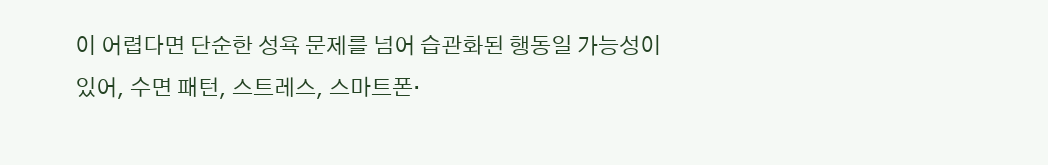이 어렵다면 단순한 성욕 문제를 넘어 습관화된 행동일 가능성이 있어, 수면 패턴, 스트레스, 스마트폰·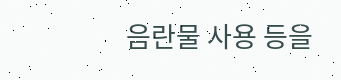음란물 사용 등을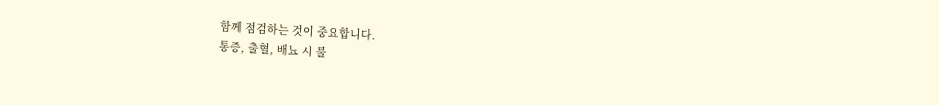함께 점검하는 것이 중요합니다.
통증, 출혈, 배뇨 시 불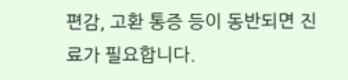편감, 고환 통증 등이 동반되면 진료가 필요합니다.